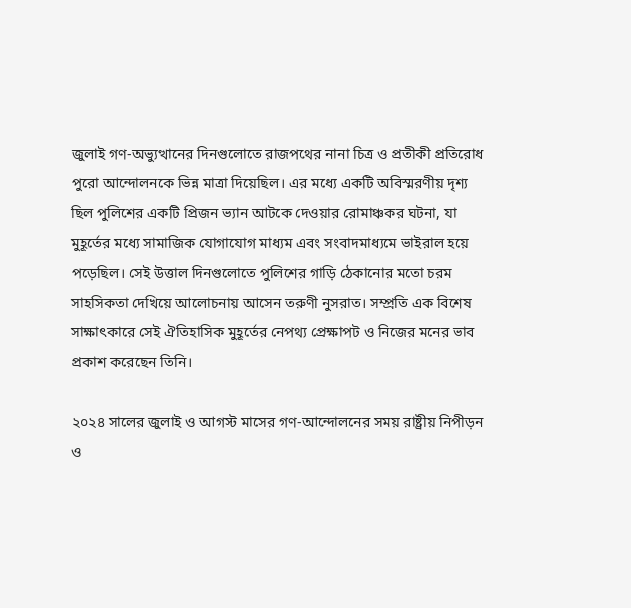জুলাই গণ-অভ্যুত্থানের দিনগুলোতে রাজপথের নানা চিত্র ও প্রতীকী প্রতিরোধ পুরো আন্দোলনকে ভিন্ন মাত্রা দিয়েছিল। এর মধ্যে একটি অবিস্মরণীয় দৃশ্য ছিল পুলিশের একটি প্রিজন ভ্যান আটকে দেওয়ার রোমাঞ্চকর ঘটনা, যা মুহূর্তের মধ্যে সামাজিক যোগাযোগ মাধ্যম এবং সংবাদমাধ্যমে ভাইরাল হয়ে পড়েছিল। সেই উত্তাল দিনগুলোতে পুলিশের গাড়ি ঠেকানোর মতো চরম সাহসিকতা দেখিয়ে আলোচনায় আসেন তরুণী নুসরাত। সম্প্রতি এক বিশেষ সাক্ষাৎকারে সেই ঐতিহাসিক মুহূর্তের নেপথ্য প্রেক্ষাপট ও নিজের মনের ভাব প্রকাশ করেছেন তিনি।

২০২৪ সালের জুলাই ও আগস্ট মাসের গণ-আন্দোলনের সময় রাষ্ট্রীয় নিপীড়ন ও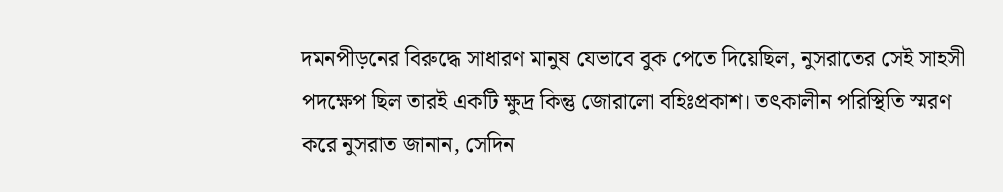দমনপীড়নের বিরুদ্ধে সাধারণ মানুষ যেভাবে বুক পেতে দিয়েছিল, নুসরাতের সেই সাহসী পদক্ষেপ ছিল তারই একটি ক্ষুদ্র কিন্তু জোরালো বহিঃপ্রকাশ। তৎকালীন পরিস্থিতি স্মরণ করে নুসরাত জানান, সেদিন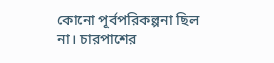কোনো পূর্বপরিকল্পনা ছিল না। চারপাশের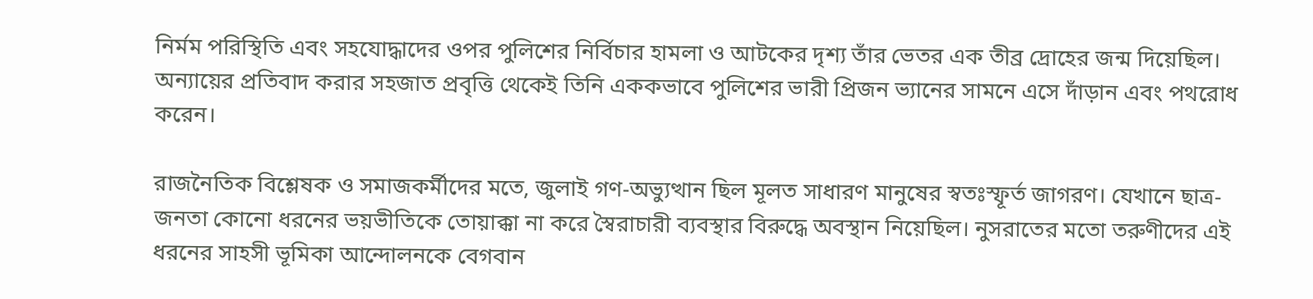নির্মম পরিস্থিতি এবং সহযোদ্ধাদের ওপর পুলিশের নির্বিচার হামলা ও আটকের দৃশ্য তাঁর ভেতর এক তীব্র দ্রোহের জন্ম দিয়েছিল। অন্যায়ের প্রতিবাদ করার সহজাত প্রবৃত্তি থেকেই তিনি এককভাবে পুলিশের ভারী প্রিজন ভ্যানের সামনে এসে দাঁড়ান এবং পথরোধ করেন।

রাজনৈতিক বিশ্লেষক ও সমাজকর্মীদের মতে, জুলাই গণ-অভ্যুত্থান ছিল মূলত সাধারণ মানুষের স্বতঃস্ফূর্ত জাগরণ। যেখানে ছাত্র-জনতা কোনো ধরনের ভয়ভীতিকে তোয়াক্কা না করে স্বৈরাচারী ব্যবস্থার বিরুদ্ধে অবস্থান নিয়েছিল। নুসরাতের মতো তরুণীদের এই ধরনের সাহসী ভূমিকা আন্দোলনকে বেগবান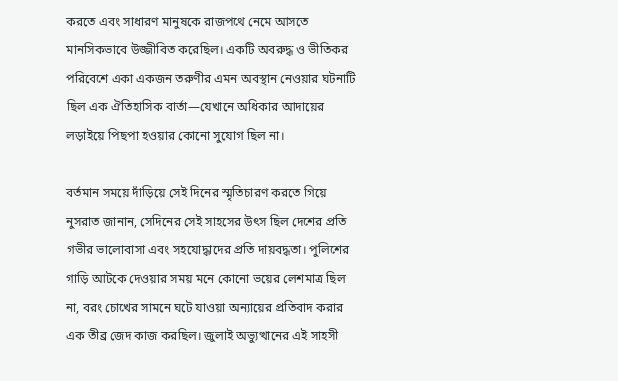করতে এবং সাধারণ মানুষকে রাজপথে নেমে আসতে মানসিকভাবে উজ্জীবিত করেছিল। একটি অবরুদ্ধ ও ভীতিকর পরিবেশে একা একজন তরুণীর এমন অবস্থান নেওয়ার ঘটনাটি ছিল এক ঐতিহাসিক বার্তা—যেখানে অধিকার আদায়ের লড়াইয়ে পিছপা হওয়ার কোনো সুযোগ ছিল না।

বর্তমান সময়ে দাঁড়িয়ে সেই দিনের স্মৃতিচারণ করতে গিয়ে নুসরাত জানান, সেদিনের সেই সাহসের উৎস ছিল দেশের প্রতি গভীর ভালোবাসা এবং সহযোদ্ধাদের প্রতি দায়বদ্ধতা। পুলিশের গাড়ি আটকে দেওয়ার সময় মনে কোনো ভয়ের লেশমাত্র ছিল না, বরং চোখের সামনে ঘটে যাওয়া অন্যায়ের প্রতিবাদ করার এক তীব্র জেদ কাজ করছিল। জুলাই অভ্যুত্থানের এই সাহসী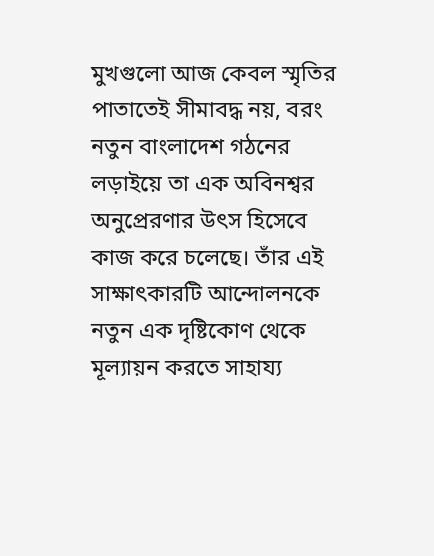মুখগুলো আজ কেবল স্মৃতির পাতাতেই সীমাবদ্ধ নয়, বরং নতুন বাংলাদেশ গঠনের লড়াইয়ে তা এক অবিনশ্বর অনুপ্রেরণার উৎস হিসেবে কাজ করে চলেছে। তাঁর এই সাক্ষাৎকারটি আন্দোলনকে নতুন এক দৃষ্টিকোণ থেকে মূল্যায়ন করতে সাহায্য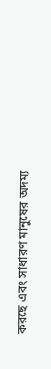করছে এবং সাধারণ মানুষের অদম্য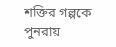শক্তির গল্পকে পুনরায়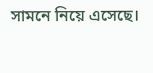সামনে নিয়ে এসেছে।